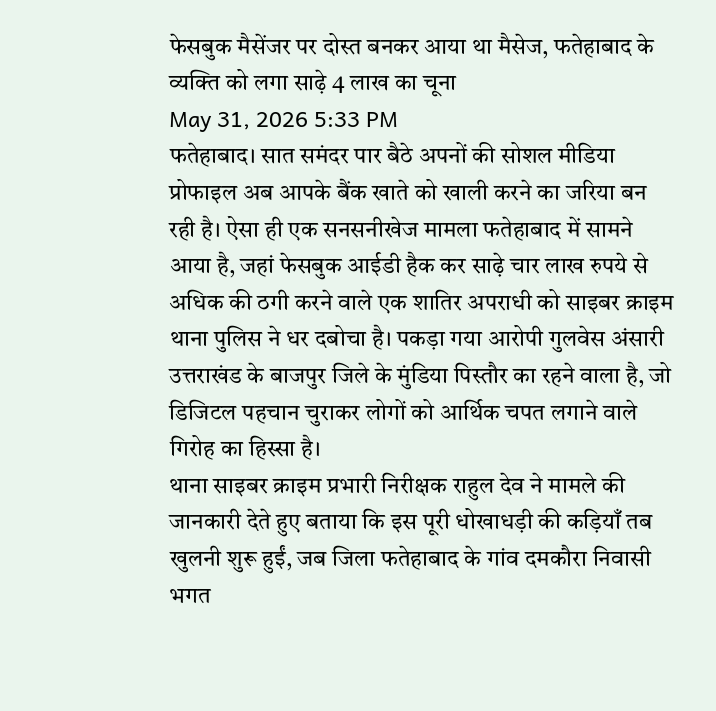फेसबुक मैसेंजर पर दोस्त बनकर आया था मैसेज, फतेहाबाद के व्यक्ति को लगा साढ़े 4 लाख का चूना
May 31, 2026 5:33 PM
फतेहाबाद। सात समंदर पार बैठे अपनों की सोशल मीडिया प्रोफाइल अब आपके बैंक खाते को खाली करने का जरिया बन रही है। ऐसा ही एक सनसनीखेज मामला फतेहाबाद में सामने आया है, जहां फेसबुक आईडी हैक कर साढ़े चार लाख रुपये से अधिक की ठगी करने वाले एक शातिर अपराधी को साइबर क्राइम थाना पुलिस ने धर दबोचा है। पकड़ा गया आरोपी गुलवेस अंसारी उत्तराखंड के बाजपुर जिले के मुंडिया पिस्तौर का रहने वाला है, जो डिजिटल पहचान चुराकर लोगों को आर्थिक चपत लगाने वाले गिरोह का हिस्सा है।
थाना साइबर क्राइम प्रभारी निरीक्षक राहुल देव ने मामले की जानकारी देते हुए बताया कि इस पूरी धोखाधड़ी की कड़ियाँ तब खुलनी शुरू हुईं, जब जिला फतेहाबाद के गांव दमकौरा निवासी भगत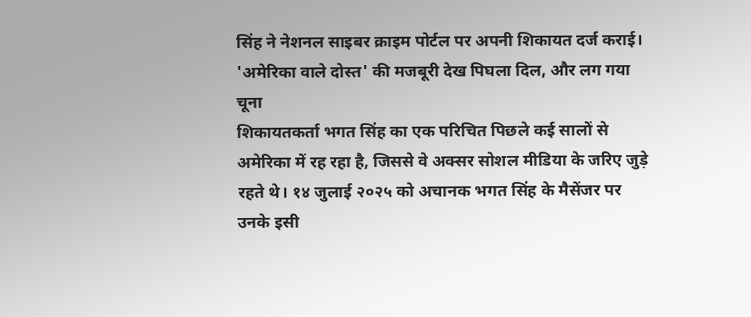सिंह ने नेशनल साइबर क्राइम पोर्टल पर अपनी शिकायत दर्ज कराई।
'अमेरिका वाले दोस्त' की मजबूरी देख पिघला दिल, और लग गया चूना
शिकायतकर्ता भगत सिंह का एक परिचित पिछले कई सालों से अमेरिका में रह रहा है, जिससे वे अक्सर सोशल मीडिया के जरिए जुड़े रहते थे। १४ जुलाई २०२५ को अचानक भगत सिंह के मैसेंजर पर उनके इसी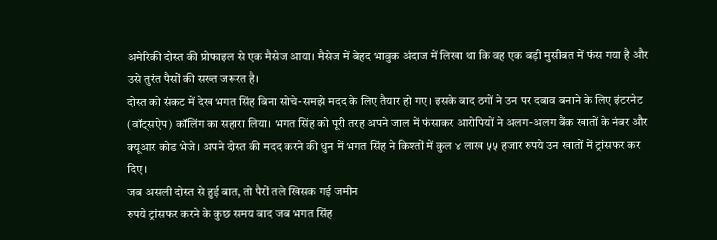अमेरिकी दोस्त की प्रोफाइल से एक मैसेज आया। मैसेज में बेहद भावुक अंदाज में लिखा था कि वह एक बड़ी मुसीबत में फंस गया है और उसे तुरंत पैसों की सख्त जरूरत है।
दोस्त को संकट में देख भगत सिंह बिना सोचे-समझे मदद के लिए तैयार हो गए। इसके बाद ठगों ने उन पर दबाव बनाने के लिए इंटरनेट (वॉट्सऐप) कॉलिंग का सहारा लिया। भगत सिंह को पूरी तरह अपने जाल में फंसाकर आरोपियों ने अलग-अलग बैंक खातों के नंबर और क्यूआर कोड भेजे। अपने दोस्त की मदद करने की धुन में भगत सिंह ने किश्तों में कुल ४ लाख ५५ हजार रुपये उन खातों में ट्रांसफर कर दिए।
जब असली दोस्त से हुई बात, तो पैरों तले खिसक गई जमीन
रुपये ट्रांसफर करने के कुछ समय बाद जब भगत सिंह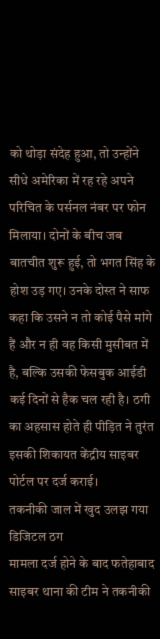को थोड़ा संदेह हुआ, तो उन्होंने सीधे अमेरिका में रह रहे अपने परिचित के पर्सनल नंबर पर फोन मिलाया। दोनों के बीच जब बातचीत शुरू हुई, तो भगत सिंह के होश उड़ गए। उनके दोस्त ने साफ कहा कि उसने न तो कोई पैसे मांगे हैं और न ही वह किसी मुसीबत में है, बल्कि उसकी फेसबुक आईडी कई दिनों से हैक चल रही है। ठगी का अहसास होते ही पीड़ित ने तुरंत इसकी शिकायत केंद्रीय साइबर पोर्टल पर दर्ज कराई।
तकनीकी जाल में खुद उलझ गया डिजिटल ठग
मामला दर्ज होने के बाद फतेहाबाद साइबर थाना की टीम ने तकनीकी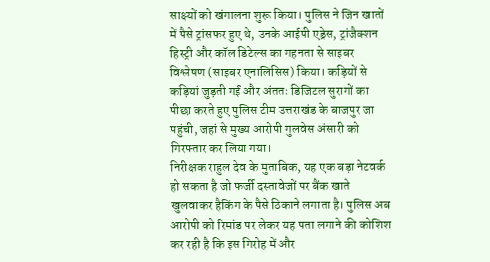साक्ष्यों को खंगालना शुरू किया। पुलिस ने जिन खातों में पैसे ट्रांसफर हुए थे, उनके आईपी एड्रेस, ट्रांजैक्शन हिस्ट्री और कॉल डिटेल्स का गहनता से साइबर विश्लेषण (साइबर एनालिसिस) किया। कड़ियों से कड़ियां जुड़ती गईं और अंततः डिजिटल सुरागों का पीछा करते हुए पुलिस टीम उत्तराखंड के बाजपुर जा पहुंची, जहां से मुख्य आरोपी गुलवेस अंसारी को गिरफ्तार कर लिया गया।
निरीक्षक राहुल देव के मुताबिक, यह एक बड़ा नेटवर्क हो सकता है जो फर्जी दस्तावेजों पर बैंक खाते खुलवाकर हैकिंग के पैसे ठिकाने लगाता है। पुलिस अब आरोपी को रिमांड पर लेकर यह पता लगाने की कोशिश कर रही है कि इस गिरोह में और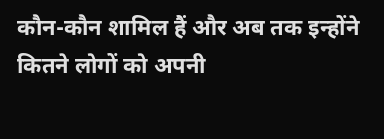कौन-कौन शामिल हैं और अब तक इन्होंने कितने लोगों को अपनी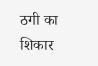ठगी का शिकार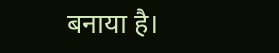बनाया है।